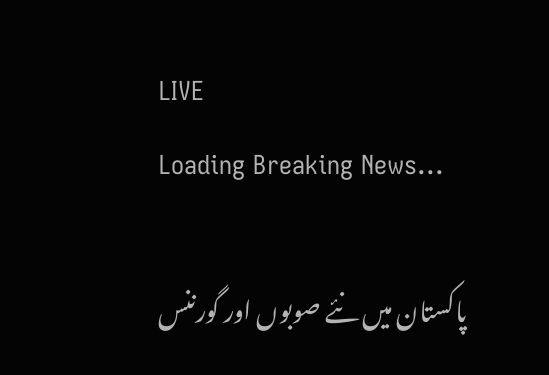LIVE
Loading Breaking News...

پاکستان میں نئے صوبوں اور گورننس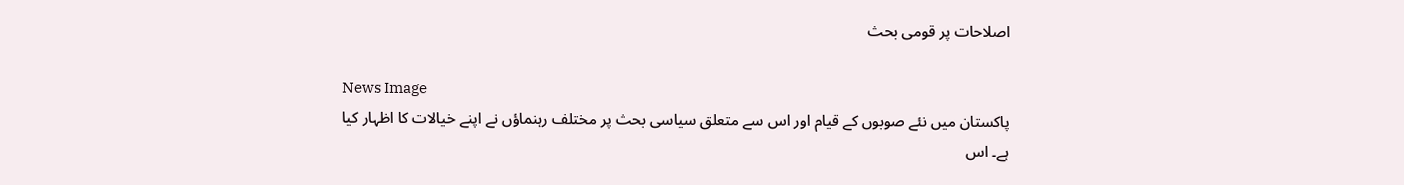اصلاحات پر قومی بحث

News Image
پاکستان میں نئے صوبوں کے قیام اور اس سے متعلق سیاسی بحث پر مختلف رہنماؤں نے اپنے خیالات کا اظہار کیا ہے۔ اس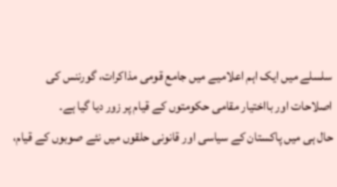سلسلے میں ایک اہم اعلامیے میں جامع قومی مذاکرات، گورننس کی اصلاحات اور بااختیار مقامی حکومتوں کے قیام پر زور دیا گیا ہے۔
حال ہی میں پاکستان کے سیاسی اور قانونی حلقوں میں نئے صوبوں کے قیام،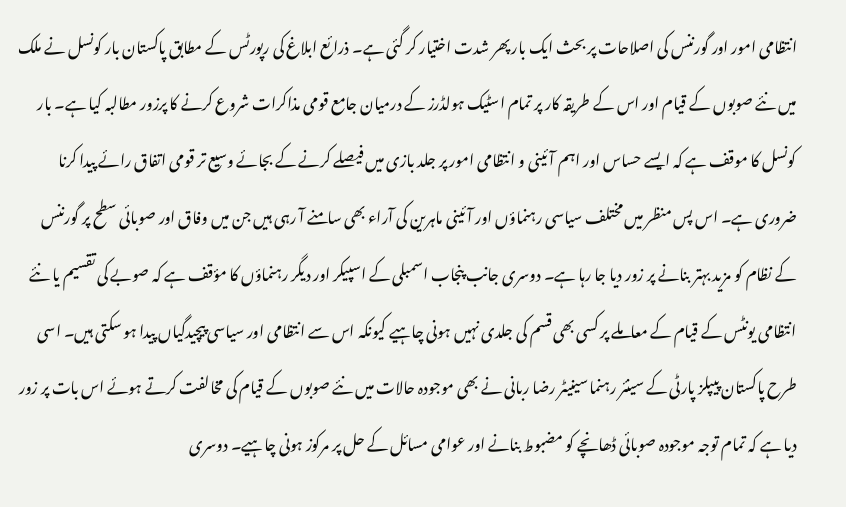انتظامی امور اور گورننس کی اصلاحات پر بحث ایک بار پھر شدت اختیار کر گئی ہے۔ ذرائع ابلاغ کی رپورٹس کے مطابق پاکستان بار کونسل نے ملک میں نئے صوبوں کے قیام اور اس کے طریقہ کار پر تمام اسٹیک ہولڈرز کے درمیان جامع قومی مذاکرات شروع کرنے کا پرزور مطالبہ کیا ہے۔ بار کونسل کا موقف ہے کہ ایسے حساس اور اہم آئینی و انتظامی امور پر جلد بازی میں فیصلے کرنے کے بجائے وسیع تر قومی اتفاق رائے پیدا کرنا ضروری ہے۔ اس پس منظر میں مختلف سیاسی رہنماؤں اور آئینی ماہرین کی آراء بھی سامنے آ رہی ہیں جن میں وفاق اور صوبائی سطح پر گورننس کے نظام کو مزید بہتر بنانے پر زور دیا جا رہا ہے۔ دوسری جانب پنجاب اسمبلی کے اسپیکر اور دیگر رہنماؤں کا مؤقف ہے کہ صوبے کی تقسیم یا نئے انتظامی یونٹس کے قیام کے معاملے پر کسی بھی قسم کی جلدی نہیں ہونی چاہیے کیونکہ اس سے انتظامی اور سیاسی پیچیدگیاں پیدا ہو سکتی ہیں۔ اسی طرح پاکستان پیپلز پارٹی کے سینئر رہنما سینیٹر رضا ربانی نے بھی موجودہ حالات میں نئے صوبوں کے قیام کی مخالفت کرتے ہوئے اس بات پر زور دیا ہے کہ تمام توجہ موجودہ صوبائی ڈھانچے کو مضبوط بنانے اور عوامی مسائل کے حل پر مرکوز ہونی چاہیے۔ دوسری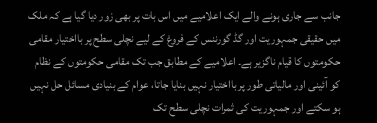جانب سے جاری ہونے والے ایک اعلامیے میں اس بات پر بھی زور دیا گیا ہے کہ ملک میں حقیقی جمہوریت اور گڈ گورننس کے فروغ کے لیے نچلی سطح پر بااختیار مقامی حکومتوں کا قیام ناگزیر ہے۔ اعلامیے کے مطابق جب تک مقامی حکومتوں کے نظام کو آئینی اور مالیاتی طور پر بااختیار نہیں بنایا جاتا، عوام کے بنیادی مسائل حل نہیں ہو سکتے اور جمہوریت کی ثمرات نچلی سطح تک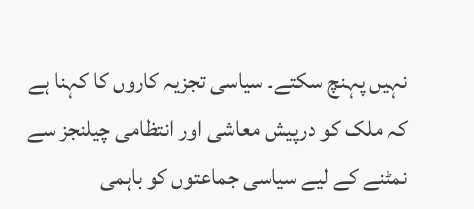نہیں پہنچ سکتے۔ سیاسی تجزیہ کاروں کا کہنا ہے کہ ملک کو درپیش معاشی اور انتظامی چیلنجز سے نمٹنے کے لیے سیاسی جماعتوں کو باہمی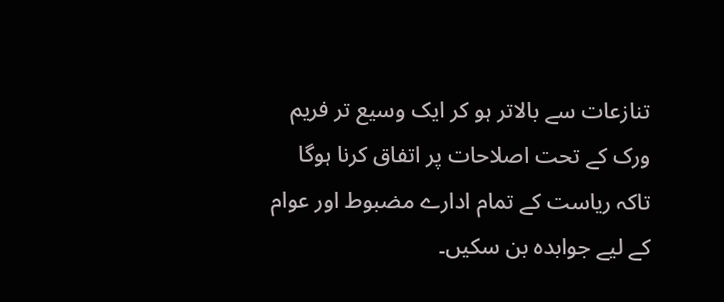تنازعات سے بالاتر ہو کر ایک وسیع تر فریم ورک کے تحت اصلاحات پر اتفاق کرنا ہوگا تاکہ ریاست کے تمام ادارے مضبوط اور عوام کے لیے جوابدہ بن سکیں۔